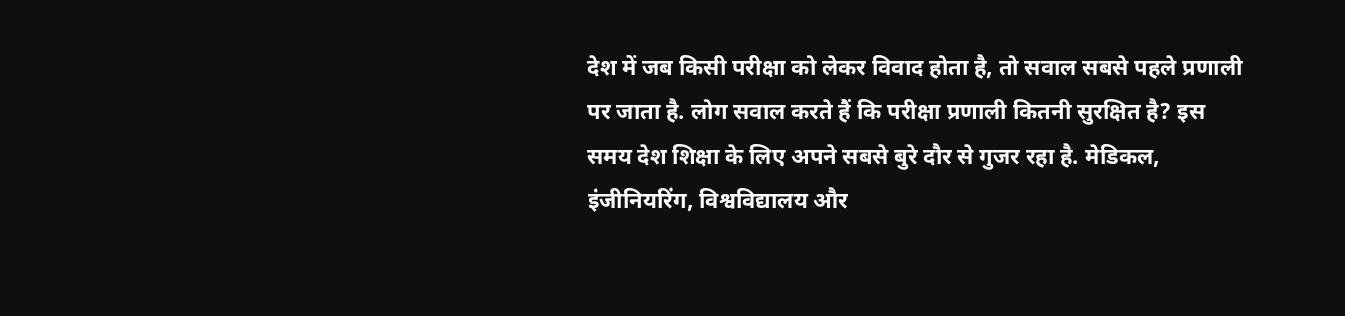देश में जब किसी परीक्षा को लेकर विवाद होता है, तो सवाल सबसे पहले प्रणाली पर जाता है. लोग सवाल करते हैं कि परीक्षा प्रणाली कितनी सुरक्षित है? इस समय देश शिक्षा के लिए अपने सबसे बुरे दौर से गुजर रहा है. मेडिकल, इंजीनियरिंग, विश्वविद्यालय और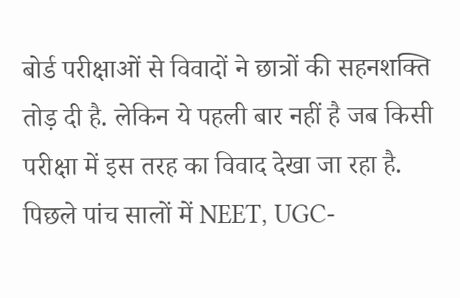बोर्ड परीक्षाओं से विवादों ने छात्रों की सहनशक्ति तोड़ दी है. लेकिन ये पहली बार नहीं है जब किसी परीक्षा में इस तरह का विवाद देखा जा रहा है. पिछले पांच सालों में NEET, UGC-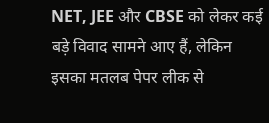NET, JEE और CBSE को लेकर कई बड़े विवाद सामने आए हैं, लेकिन इसका मतलब पेपर लीक से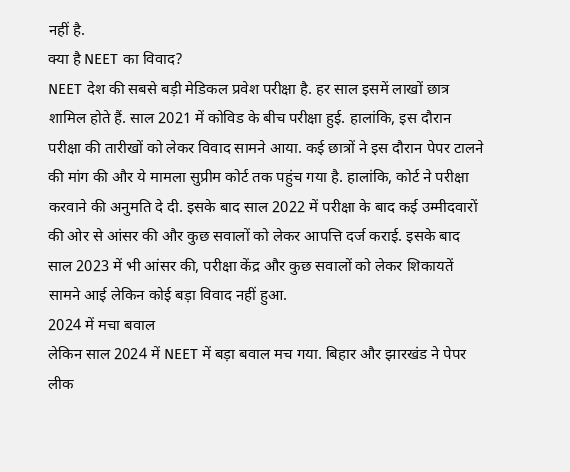नहीं है.
क्या है NEET का विवाद?
NEET देश की सबसे बड़ी मेडिकल प्रवेश परीक्षा है. हर साल इसमें लाखों छात्र शामिल होते हैं. साल 2021 में कोविड के बीच परीक्षा हुई. हालांकि, इस दौरान परीक्षा की तारीखों को लेकर विवाद सामने आया. कई छात्रों ने इस दौरान पेपर टालने की मांग की और ये मामला सुप्रीम कोर्ट तक पहुंच गया है. हालांकि, कोर्ट ने परीक्षा करवाने की अनुमति दे दी. इसके बाद साल 2022 में परीक्षा के बाद कई उम्मीदवारों की ओर से आंसर की और कुछ सवालों को लेकर आपत्ति दर्ज कराई. इसके बाद साल 2023 में भी आंसर की, परीक्षा केंद्र और कुछ सवालों को लेकर शिकायतें सामने आई लेकिन कोई बड़ा विवाद नहीं हुआ.
2024 में मचा बवाल
लेकिन साल 2024 में NEET में बड़ा बवाल मच गया. बिहार और झारखंड ने पेपर लीक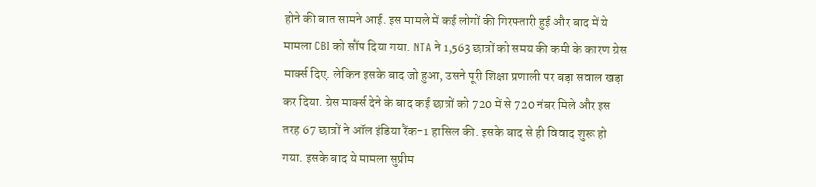होने की बात सामने आई. इस मामले में कई लोगों की गिरफ्तारी हुई और बाद में ये मामला CBI को सौंप दिया गया. NTA ने 1,563 छात्रों को समय की कमी के कारण ग्रेस मार्क्स दिए. लेकिन इसके बाद जो हुआ, उसने पूरी शिक्षा प्रणाली पर बड़ा सवाल खड़ा कर दिया. ग्रेस मार्क्स देने के बाद कई छात्रों को 720 में से 720 नंबर मिले और इस तरह 67 छात्रों ने ऑल इंडिया रैंक-1 हासिल की. इसके बाद से ही विवाद शुरू हो गया. इसके बाद ये मामला सुप्रीम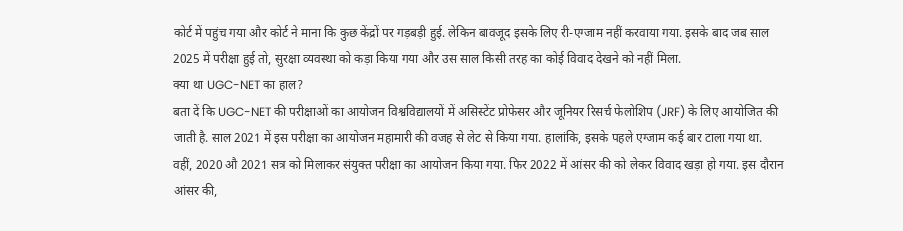कोर्ट में पहुंच गया और कोर्ट ने माना कि कुछ केंद्रों पर गड़बड़ी हुई. लेकिन बावजूद इसके लिए री-एग्जाम नहीं करवाया गया. इसके बाद जब साल 2025 में परीक्षा हुई तो, सुरक्षा व्यवस्था को कड़ा किया गया और उस साल किसी तरह का कोई विवाद देखने को नहीं मिला.
क्या था UGC-NET का हाल?
बता दें कि UGC-NET की परीक्षाओं का आयोजन विश्वविद्यालयों में असिस्टेंट प्रोफेसर और जूनियर रिसर्च फेलोशिप (JRF) के लिए आयोजित की जाती है. साल 2021 में इस परीक्षा का आयोजन महामारी की वजह से लेट से किया गया. हालांकि, इसके पहले एग्जाम कई बार टाला गया था. वहीं, 2020 औ 2021 सत्र को मिलाकर संयुक्त परीक्षा का आयोजन किया गया. फिर 2022 में आंसर की को लेकर विवाद खड़ा हो गया. इस दौरान आंसर की,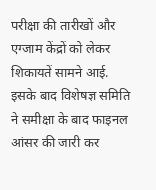परीक्षा की तारीखों और एग्जाम केंद्रों को लेकर शिकायतें सामने आई. इसके बाद विशेषज्ञ समिति ने समीक्षा के बाद फाइनल आंसर की जारी कर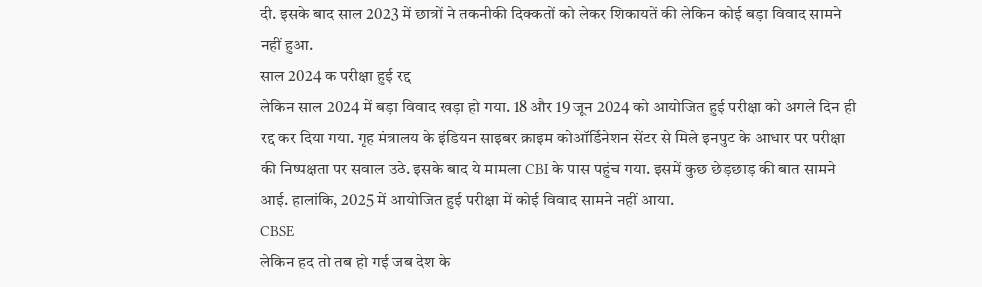दी. इसके बाद साल 2023 में छात्रों ने तकनीकी दिक्कतों को लेकर शिकायतें की लेकिन कोई बड़ा विवाद सामने नहीं हुआ.
साल 2024 क परीक्षा हुई रद्द
लेकिन साल 2024 में बड़ा विवाद खड़ा हो गया. 18 और 19 जून 2024 को आयोजित हुई परीक्षा को अगले दिन ही रद्द कर दिया गया. गृह मंत्रालय के इंडियन साइबर क्राइम कोऑर्डिनेशन सेंटर से मिले इनपुट के आधार पर परीक्षा की निष्पक्षता पर सवाल उठे. इसके बाद ये मामला CBI के पास पहुंच गया. इसमें कुछ छेड़छाड़ की बात सामने आई. हालांकि, 2025 में आयोजित हुई परीक्षा में कोई विवाद सामने नहीं आया.
CBSE
लेकिन हद तो तब हो गई जब देश के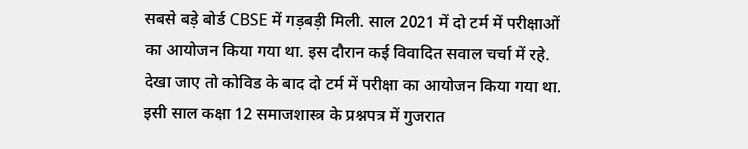सबसे बड़े बोर्ड CBSE में गड़बड़ी मिली. साल 2021 में दो टर्म में परीक्षाओं का आयोजन किया गया था. इस दौरान कई विवादित सवाल चर्चा में रहे. देखा जाए तो कोविड के बाद दो टर्म में परीक्षा का आयोजन किया गया था. इसी साल कक्षा 12 समाजशास्त्र के प्रश्नपत्र में गुजरात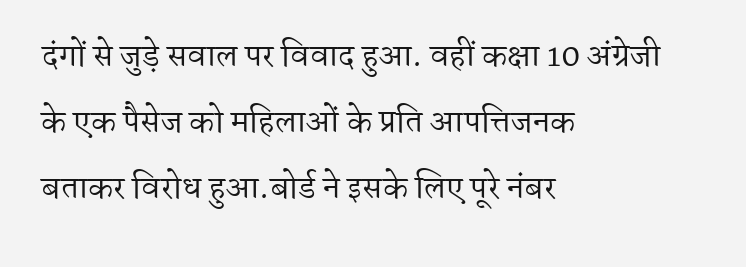दंगों से जुड़े सवाल पर विवाद हुआ. वहीं कक्षा 10 अंग्रेजी के एक पैसेज को महिलाओं के प्रति आपत्तिजनक बताकर विरोध हुआ.बोर्ड ने इसके लिए पूरे नंबर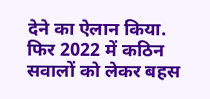देने का ऐलान किया. फिर 2022 में कठिन सवालों को लेकर बहस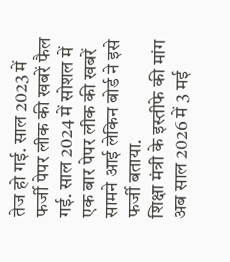तेज हो गई. साल 2023 में फर्जी पेपर लीक की खबरें फैल गई. साल 2024 में सोशल में एक बार पेपर लीक की खबरें सामने आई लेकिन बोर्ड ने इसे फर्जी बताया.
शिक्षा मंत्री के इस्तीफे की मांग
अब साल 2026 में 3 मई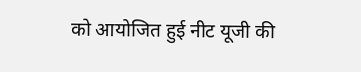को आयोजित हुई नीट यूजी की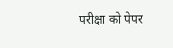परीक्षा को पेपर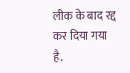लीक के बाद रद्द कर दिया गया है.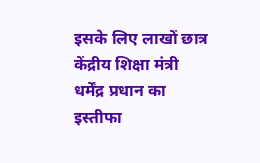इसके लिए लाखों छात्र केंद्रीय शिक्षा मंत्री धर्मेंद्र प्रधान का इस्तीफा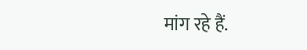मांग रहे हैं.